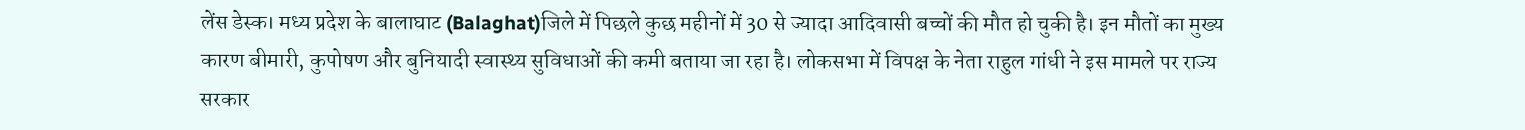लेंस डेस्क। मध्य प्रदेश के बालाघाट (Balaghat)जिले में पिछले कुछ महीनों में 30 से ज्यादा आदिवासी बच्चों की मौत हो चुकी है। इन मौतों का मुख्य कारण बीमारी, कुपोषण और बुनियादी स्वास्थ्य सुविधाओं की कमी बताया जा रहा है। लोकसभा में विपक्ष के नेता राहुल गांधी ने इस मामले पर राज्य सरकार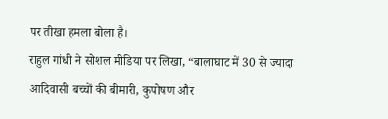पर तीखा हमला बोला है।
राहुल गांधी ने सोशल मीडिया पर लिखा, “बालाघाट में 30 से ज्यादा आदिवासी बच्चों की बीमारी, कुपोषण और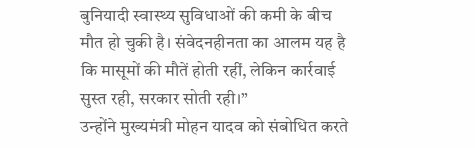बुनियादी स्वास्थ्य सुविधाओं की कमी के बीच मौत हो चुकी है। संवेदनहीनता का आलम यह है कि मासूमों की मौतें होती रहीं, लेकिन कार्रवाई सुस्त रही, सरकार सोती रही।”
उन्होंने मुख्यमंत्री मोहन यादव को संबोधित करते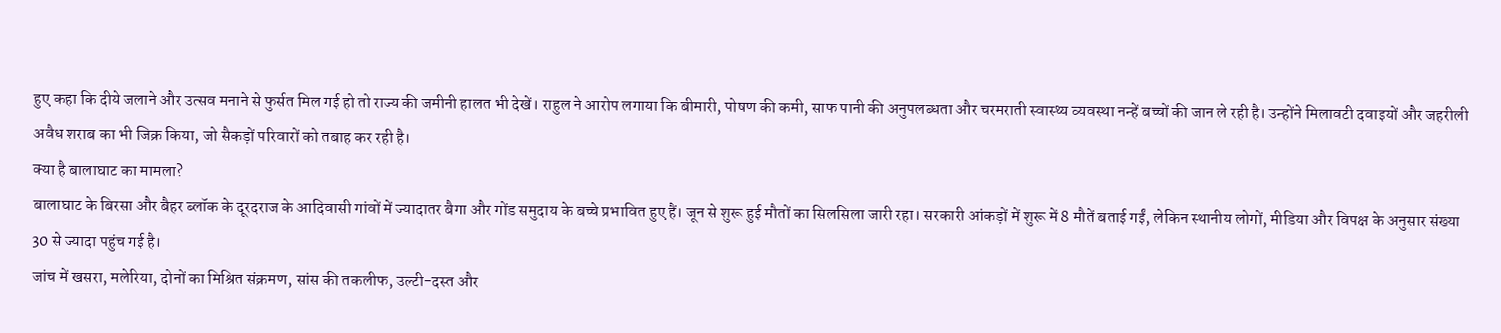हुए कहा कि दीये जलाने और उत्सव मनाने से फुर्सत मिल गई हो तो राज्य की जमीनी हालत भी देखें। राहुल ने आरोप लगाया कि बीमारी, पोषण की कमी, साफ पानी की अनुपलब्धता और चरमराती स्वास्थ्य व्यवस्था नन्हें बच्चों की जान ले रही है। उन्होंने मिलावटी दवाइयों और जहरीली अवैध शराब का भी जिक्र किया, जो सैकड़ों परिवारों को तबाह कर रही है।
क्या है बालाघाट का मामला?
बालाघाट के बिरसा और बैहर ब्लॉक के दूरदराज के आदिवासी गांवों में ज्यादातर बैगा और गोंड समुदाय के बच्चे प्रभावित हुए हैं। जून से शुरू हुई मौतों का सिलसिला जारी रहा। सरकारी आंकड़ों में शुरू में 8 मौतें बताई गईं, लेकिन स्थानीय लोगों, मीडिया और विपक्ष के अनुसार संख्या 30 से ज्यादा पहुंच गई है।
जांच में खसरा, मलेरिया, दोनों का मिश्रित संक्रमण, सांस की तकलीफ, उल्टी-दस्त और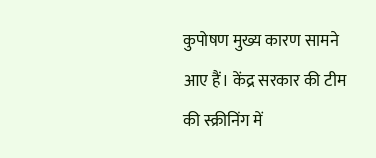कुपोषण मुख्य कारण सामने आए हैं। केंद्र सरकार की टीम की स्क्रीनिंग में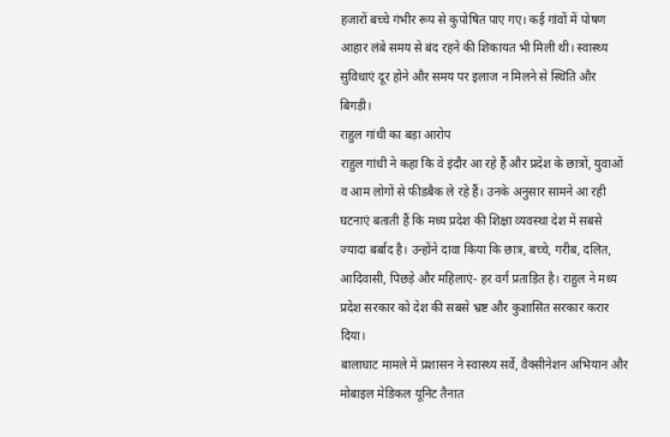हजारों बच्चे गंभीर रूप से कुपोषित पाए गए। कई गांवों में पोषण आहार लंबे समय से बंद रहने की शिकायत भी मिली थी। स्वास्थ्य सुविधाएं दूर होने और समय पर इलाज न मिलने से स्थिति और बिगड़ी।
राहुल गांधी का बड़ा आरोप
राहुल गांधी ने कहा कि वे इंदौर आ रहे हैं और प्रदेश के छात्रों, युवाओं व आम लोगों से फीडबैक ले रहे हैं। उनके अनुसार सामने आ रही घटनाएं बताती हैं कि मध्य प्रदेश की शिक्षा व्यवस्था देश में सबसे ज्यादा बर्बाद है। उन्होंने दावा किया कि छात्र, बच्चे, गरीब, दलित, आदिवासी, पिछड़े और महिलाएं- हर वर्ग प्रताड़ित है। राहुल ने मध्य प्रदेश सरकार को देश की सबसे भ्रष्ट और कुशासित सरकार करार दिया।
बालाघाट मामले में प्रशासन ने स्वास्थ्य सर्वे, वैक्सीनेशन अभियान और मोबाइल मेडिकल यूनिट तैनात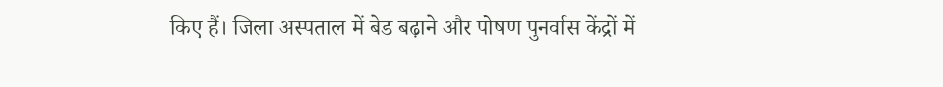किए हैं। जिला अस्पताल में बेड बढ़ाने और पोषण पुनर्वास केंद्रों में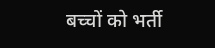बच्चों को भर्ती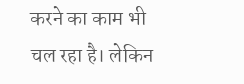करने का काम भी चल रहा है। लेकिन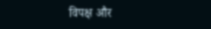विपक्ष और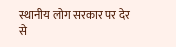स्थानीय लोग सरकार पर देर से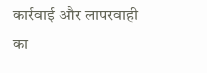कार्रवाई और लापरवाही का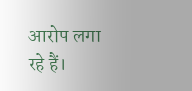आरोप लगा रहे हैं।